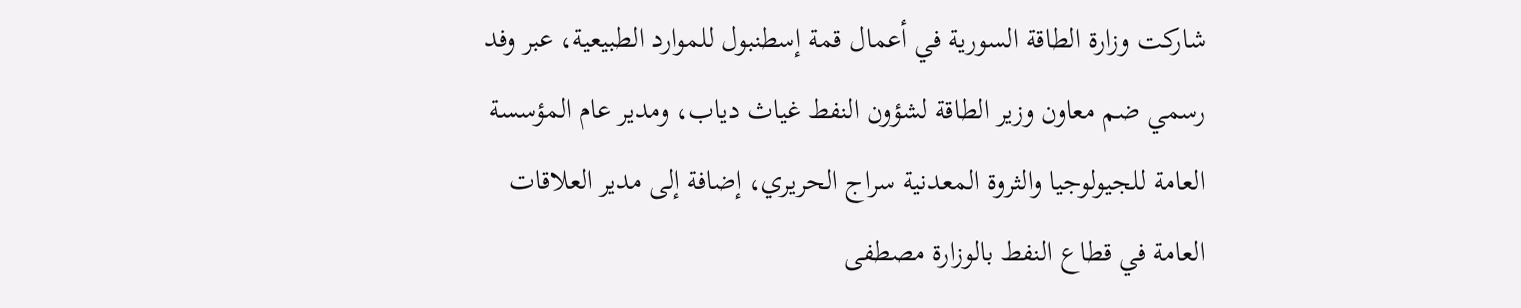شاركت وزارة الطاقة السورية في أعمال قمة إسطنبول للموارد الطبيعية، عبر وفد رسمي ضم معاون وزير الطاقة لشؤون النفط غياث دياب، ومدير عام المؤسسة العامة للجيولوجيا والثروة المعدنية سراج الحريري، إضافة إلى مدير العلاقات العامة في قطاع النفط بالوزارة مصطفى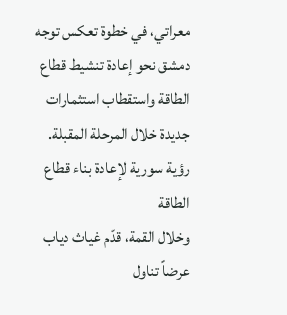معراتي، في خطوة تعكس توجه دمشق نحو إعادة تنشيط قطاع الطاقة واستقطاب استثمارات جديدة خلال المرحلة المقبلة.
رؤية سورية لإعادة بناء قطاع الطاقة
وخلال القمة، قدّم غياث دياب عرضاً تناول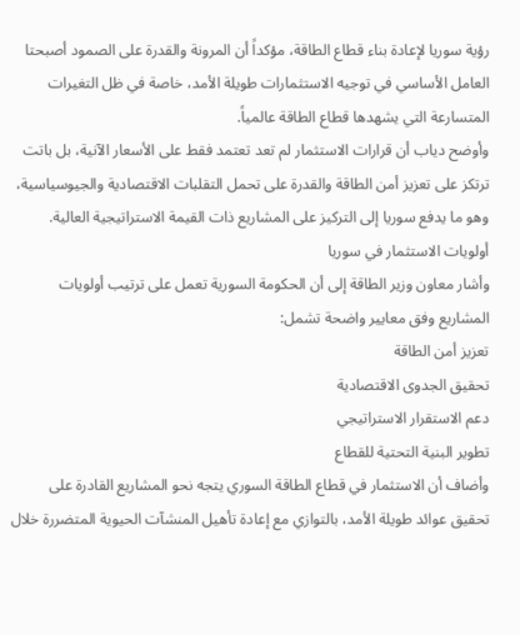رؤية سوريا لإعادة بناء قطاع الطاقة، مؤكداً أن المرونة والقدرة على الصمود أصبحتا العامل الأساسي في توجيه الاستثمارات طويلة الأمد، خاصة في ظل التغيرات المتسارعة التي يشهدها قطاع الطاقة عالمياً.
وأوضح دياب أن قرارات الاستثمار لم تعد تعتمد فقط على الأسعار الآنية، بل باتت ترتكز على تعزيز أمن الطاقة والقدرة على تحمل التقلبات الاقتصادية والجيوسياسية، وهو ما يدفع سوريا إلى التركيز على المشاريع ذات القيمة الاستراتيجية العالية.
أولويات الاستثمار في سوريا
وأشار معاون وزير الطاقة إلى أن الحكومة السورية تعمل على ترتيب أولويات المشاريع وفق معايير واضحة تشمل:
تعزيز أمن الطاقة
تحقيق الجدوى الاقتصادية
دعم الاستقرار الاستراتيجي
تطوير البنية التحتية للقطاع
وأضاف أن الاستثمار في قطاع الطاقة السوري يتجه نحو المشاريع القادرة على تحقيق عوائد طويلة الأمد، بالتوازي مع إعادة تأهيل المنشآت الحيوية المتضررة خلال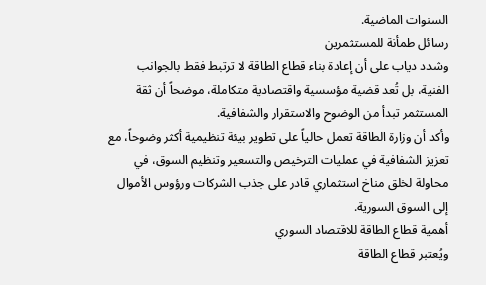السنوات الماضية.
رسائل طمأنة للمستثمرين
وشدد دياب على أن إعادة بناء قطاع الطاقة لا ترتبط فقط بالجوانب الفنية، بل تُعد قضية مؤسسية واقتصادية متكاملة، موضحاً أن ثقة المستثمر تبدأ من الوضوح والاستقرار والشفافية.
وأكد أن وزارة الطاقة تعمل حالياً على تطوير بيئة تنظيمية أكثر وضوحاً، مع تعزيز الشفافية في عمليات الترخيص والتسعير وتنظيم السوق، في محاولة لخلق مناخ استثماري قادر على جذب الشركات ورؤوس الأموال إلى السوق السورية.
أهمية قطاع الطاقة للاقتصاد السوري
ويُعتبر قطاع الطاقة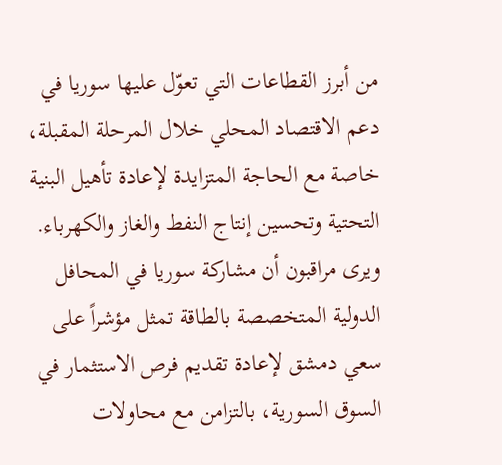من أبرز القطاعات التي تعوّل عليها سوريا في دعم الاقتصاد المحلي خلال المرحلة المقبلة، خاصة مع الحاجة المتزايدة لإعادة تأهيل البنية التحتية وتحسين إنتاج النفط والغاز والكهرباء.
ويرى مراقبون أن مشاركة سوريا في المحافل الدولية المتخصصة بالطاقة تمثل مؤشراً على سعي دمشق لإعادة تقديم فرص الاستثمار في السوق السورية، بالتزامن مع محاولات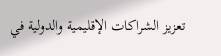تعزيز الشراكات الإقليمية والدولية في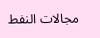مجالات النفط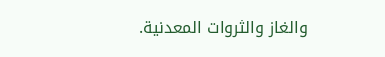والغاز والثروات المعدنية.